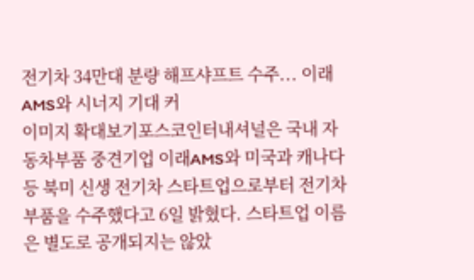전기차 34만대 분량 해프샤프트 수주... 이래AMS와 시너지 기대 커
이미지 확대보기포스코인터내셔널은 국내 자동차부품 중견기업 이래AMS와 미국과 캐나다 등 북미 신생 전기차 스타트업으로부터 전기차 부품을 수주했다고 6일 밝혔다. 스타트업 이름은 별도로 공개되지는 않았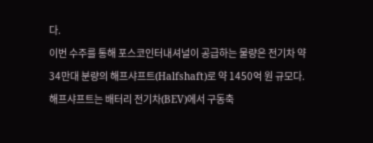다.
이번 수주를 통해 포스코인터내셔널이 공급하는 물량은 전기차 약 34만대 분량의 해프샤프트(Halfshaft)로 약 1450억 원 규모다.
해프샤프트는 배터리 전기차(BEV)에서 구동축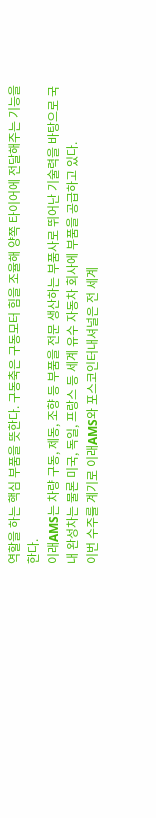역할을 하는 핵심 부품을 뜻한다. 구동축은 구동모터 힘을 조율해 양쪽 타이어에 전달해주는 기능을 한다.
이래AMS는 차량 구동, 제동, 조향 등 부품을 전문 생산하는 부품사로 뛰어난 기술력을 바탕으로 국내 완성차는 물론 미국, 독일, 프랑스 등 세계 유수 자동차 회사에 부품을 공급하고 있다.
이번 수주를 계기로 이래AMS와 포스코인터내셔널은 전 세계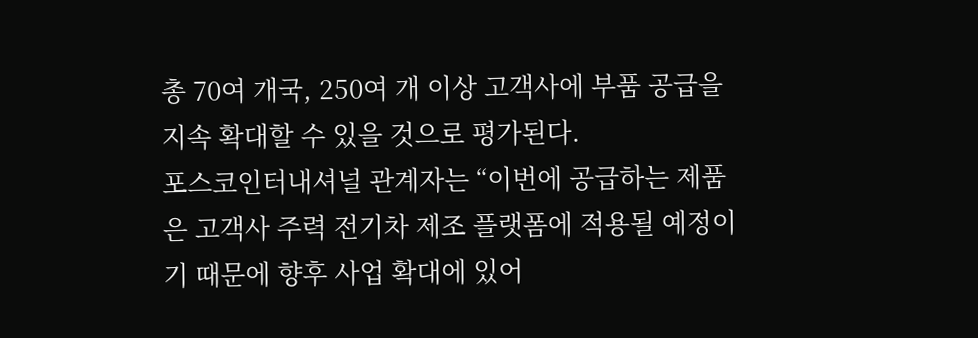총 70여 개국, 250여 개 이상 고객사에 부품 공급을 지속 확대할 수 있을 것으로 평가된다.
포스코인터내셔널 관계자는 “이번에 공급하는 제품은 고객사 주력 전기차 제조 플랫폼에 적용될 예정이기 때문에 향후 사업 확대에 있어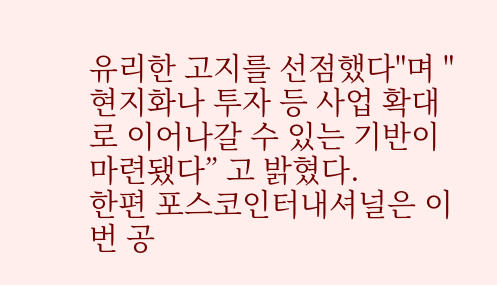유리한 고지를 선점했다"며 "현지화나 투자 등 사업 확대로 이어나갈 수 있는 기반이 마련됐다” 고 밝혔다.
한편 포스코인터내셔널은 이번 공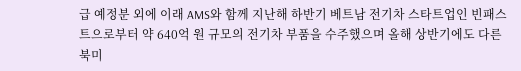급 예정분 외에 이래 AMS와 함께 지난해 하반기 베트남 전기차 스타트업인 빈패스트으로부터 약 640억 원 규모의 전기차 부품을 수주했으며 올해 상반기에도 다른 북미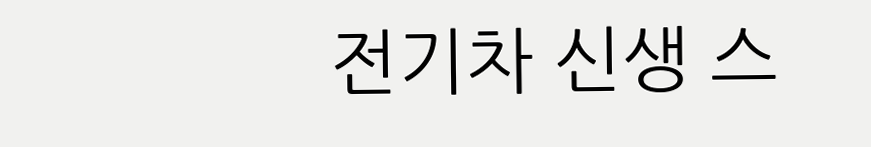전기차 신생 스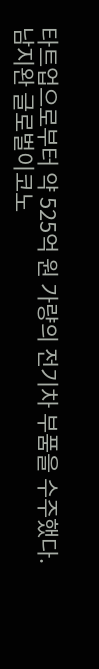타트업으로부터 약 525억 원 가량의 전기차 부품을 수주했다.
남지완 글로벌이코노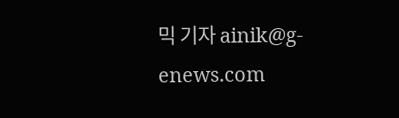믹 기자 ainik@g-enews.com